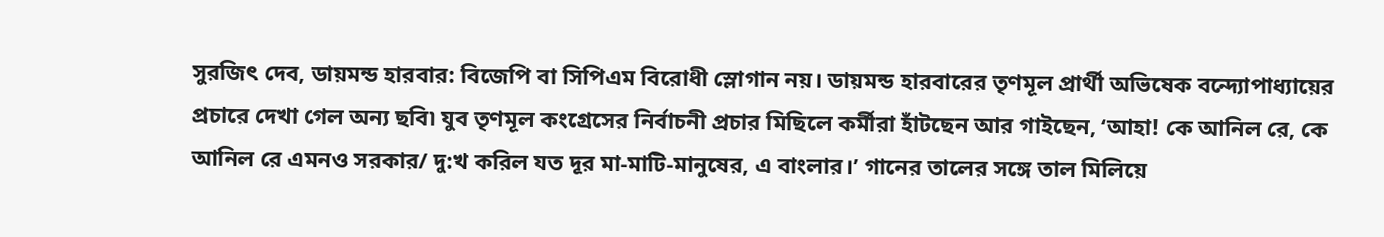সুরজিৎ দেব, ডায়মন্ড হারবার: বিজেপি বা সিপিএম বিরোধী স্লোগান নয়। ডায়মন্ড হারবারের তৃণমূল প্রার্থী অভিষেক বন্দ্যোপাধ্যায়ের প্রচারে দেখা গেল অন্য ছবি৷ যুব তৃণমূল কংগ্রেসের নির্বাচনী প্রচার মিছিলে কর্মীরা হাঁটছেন আর গাইছেন, ‘আহা! কে আনিল রে, কে আনিল রে এমনও সরকার/ দু:খ করিল যত দূর মা-মাটি-মানুষের, এ বাংলার।’ গানের তালের সঙ্গে তাল মিলিয়ে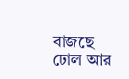বাজছে ঢোল আর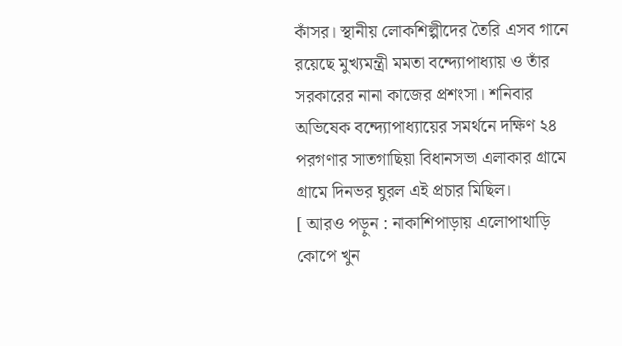কাঁসর। স্থানীয় লোকশিল্পীদের তৈরি এসব গানে রয়েছে মুখ্যমন্ত্রী মমতা বন্দ্যোপাধ্যায় ও তাঁর সরকারের নানা কাজের প্রশংসা। শনিবার অভিষেক বন্দ্যোপাধ্যায়ের সমর্থনে দক্ষিণ ২৪ পরগণার সাতগাছিয়া বিধানসভা এলাকার গ্রামে গ্রামে দিনভর ঘুরল এই প্রচার মিছিল।
[ আরও পড়ুন : নাকাশিপাড়ায় এলোপাথাড়ি কোপে খুন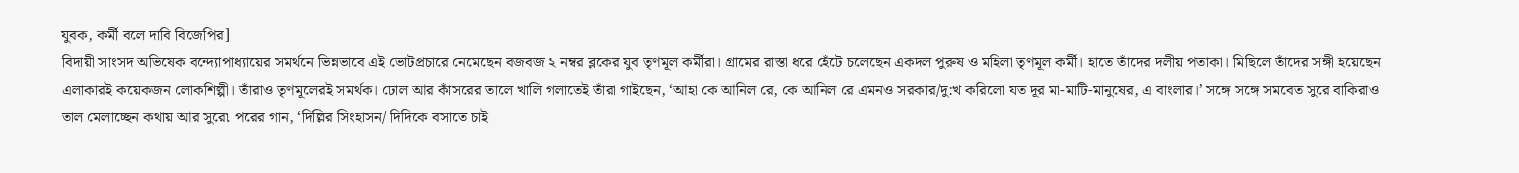যুবক, কর্মী বলে দাবি বিজেপির]
বিদায়ী সাংসদ অভিষেক বন্দ্যোপাধ্যায়ের সমর্থনে ভিন্নভাবে এই ভোটপ্রচারে নেমেছেন বজবজ ২ নম্বর ব্লকের যুব তৃণমূল কর্মীরা। গ্রামের রাস্তা ধরে হেঁটে চলেছেন একদল পুরুষ ও মহিলা তৃণমূল কর্মী। হাতে তাঁদের দলীয় পতাকা। মিছিলে তাঁদের সঙ্গী হয়েছেন এলাকারই কয়েকজন লোকশিল্পী। তাঁরাও তৃণমূলেরই সমর্থক। ঢোল আর কাঁসরের তালে খালি গলাতেই তাঁরা গাইছেন, ‘আহা কে আনিল রে, কে আনিল রে এমনও সরকার/দু:খ করিলো যত দূর মা-মাটি-মানুষের, এ বাংলার।’ সঙ্গে সঙ্গে সমবেত সুরে বাকিরাও তাল মেলাচ্ছেন কথায় আর সুরে৷ পরের গান, ‘দিল্লির সিংহাসন/ দিদিকে বসাতে চাই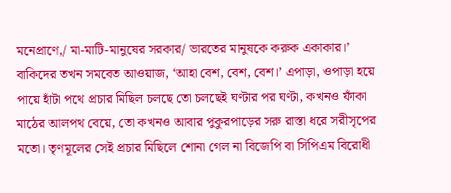মনেপ্রাণে,/ মা-মাটি-মানুষের সরকার/ ভারতের মানুষকে করুক একাকার।’ বাকিদের তখন সমবেত আওয়াজ, ‘আহা বেশ, বেশ, বেশ।’ এপাড়া, ওপাড়া হয়ে পায়ে হাঁটা পথে প্রচার মিছিল চলছে তো চলছেই ঘণ্টার পর ঘণ্টা, কখনও ফাঁকা মাঠের আলপথ বেয়ে, তো কখনও আবার পুকুরপাড়ের সরু রাস্তা ধরে সরীসৃপের মতো। তৃণমূলের সেই প্রচার মিছিলে শোনা গেল না বিজেপি বা সিপিএম বিরোধী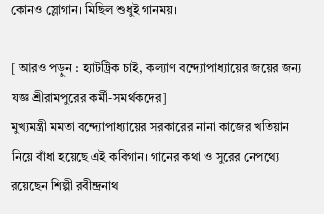কোনও স্লোগান। মিছিল শুধুই গানময়।

[ আরও পড়ুন : হ্যাটট্রিক চাই, কল্যাণ বন্দ্যোপাধ্যায়ের জয়ের জন্য যজ্ঞ শ্রীরামপুরের কর্মী-সমর্থকদের]
মুখ্যমন্ত্রী মমতা বন্দ্যোপাধ্যায়ের সরকারের নানা কাজের খতিয়ান নিয়ে বাঁধা হয়েছে এই কবিগান। গানের কথা ও সুরের নেপথ্যে রয়েছেন শিল্পী রবীন্দ্রনাথ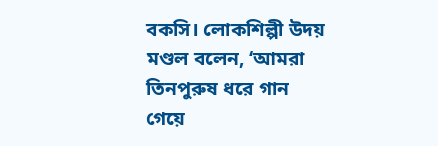বকসি। লোকশিল্পী উদয় মণ্ডল বলেন, ‘আমরা তিনপুরুষ ধরে গান গেয়ে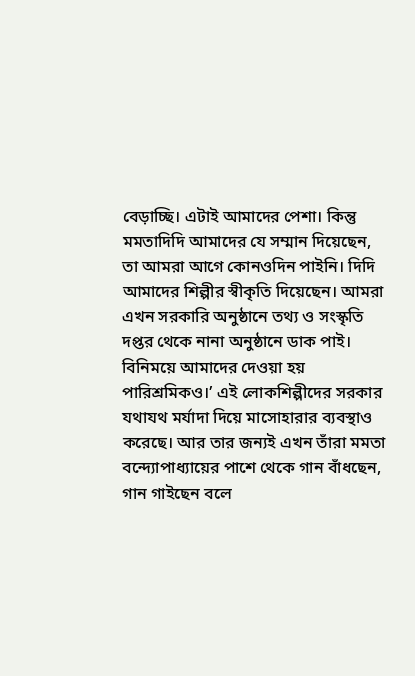বেড়াচ্ছি। এটাই আমাদের পেশা। কিন্তু মমতাদিদি আমাদের যে সম্মান দিয়েছেন, তা আমরা আগে কোনওদিন পাইনি। দিদি আমাদের শিল্পীর স্বীকৃতি দিয়েছেন। আমরা এখন সরকারি অনুষ্ঠানে তথ্য ও সংস্কৃতি দপ্তর থেকে নানা অনুষ্ঠানে ডাক পাই। বিনিময়ে আমাদের দেওয়া হয় পারিশ্রমিকও।’ এই লোকশিল্পীদের সরকার যথাযথ মর্যাদা দিয়ে মাসোহারার ব্যবস্থাও করেছে। আর তার জন্যই এখন তাঁরা মমতা বন্দ্যোপাধ্যায়ের পাশে থেকে গান বাঁধছেন, গান গাইছেন বলে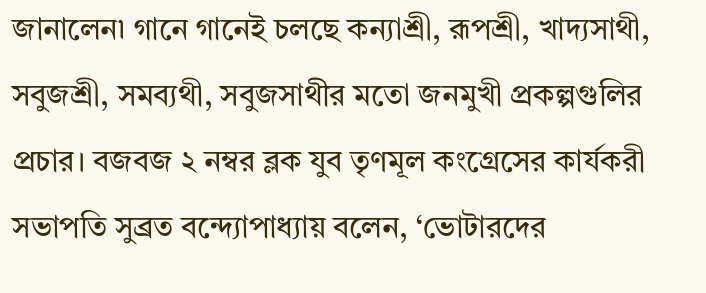জানালেন৷ গানে গানেই চলছে কন্যাশ্রী, রূপশ্রী, খাদ্যসাথী, সবুজশ্রী, সমব্যথী, সবুজসাথীর মতো জনমুখী প্রকল্পগুলির প্রচার। বজবজ ২ নম্বর ব্লক যুব তৃণমূল কংগ্রেসের কার্যকরী সভাপতি সুব্রত বন্দ্যোপাধ্যায় বলেন, ‘ভোটারদের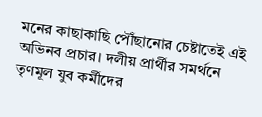মনের কাছাকাছি পৌঁছানোর চেষ্টাতেই এই অভিনব প্রচার। দলীয় প্রার্থীর সমর্থনে তৃণমূল যুব কর্মীদের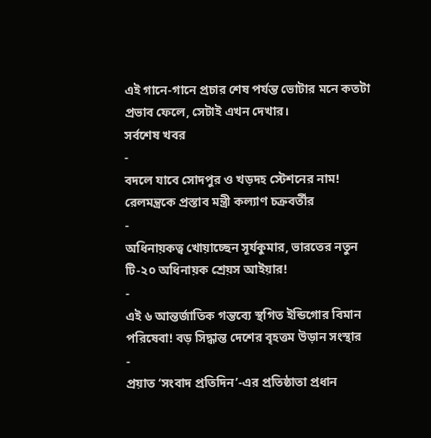এই গানে-গানে প্রচার শেষ পর্যন্ত ভোটার মনে কতটা প্রভাব ফেলে, সেটাই এখন দেখার।
সর্বশেষ খবর
-
বদলে যাবে সোদপুর ও খড়দহ স্টেশনের নাম! রেলমন্ত্রকে প্রস্তাব মন্ত্রী কল্যাণ চক্রবর্তীর
-
অধিনায়কত্ব খোয়াচ্ছেন সূর্যকুমার, ভারতের নতুন টি-২০ অধিনায়ক শ্রেয়স আইয়ার!
-
এই ৬ আন্তর্জাতিক গন্তব্যে স্থগিত ইন্ডিগোর বিমান পরিষেবা! বড় সিদ্ধান্ত দেশের বৃহত্তম উড়ান সংস্থার
-
প্রয়াত ‘সংবাদ প্রতিদিন’-এর প্রতিষ্ঠাতা প্রধান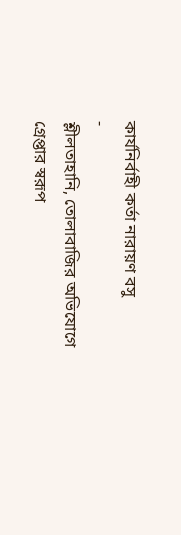কার্যনির্বাহী কর্তা নারায়ণ বসু
-
শ্লীলতাহানি, তোলাবাজির অভিযোগে গ্রেপ্তার স্বরূপ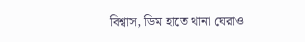বিশ্বাস, ডিম হাতে থানা ঘেরাও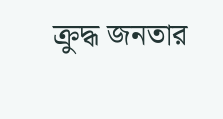ক্রুদ্ধ জনতার